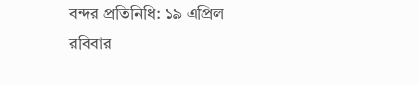বন্দর প্রতিনিধি: ১৯ এপ্রিল রবিবার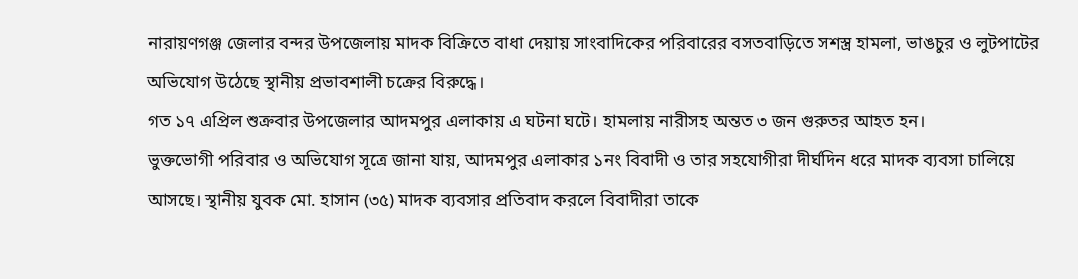নারায়ণগঞ্জ জেলার বন্দর উপজেলায় মাদক বিক্রিতে বাধা দেয়ায় সাংবাদিকের পরিবারের বসতবাড়িতে সশস্ত্র হামলা, ভাঙচুর ও লুটপাটের অভিযোগ উঠেছে স্থানীয় প্রভাবশালী চক্রের বিরুদ্ধে।
গত ১৭ এপ্রিল শুক্রবার উপজেলার আদমপুর এলাকায় এ ঘটনা ঘটে। হামলায় নারীসহ অন্তত ৩ জন গুরুতর আহত হন।
ভুক্তভোগী পরিবার ও অভিযোগ সূত্রে জানা যায়, আদমপুর এলাকার ১নং বিবাদী ও তার সহযোগীরা দীর্ঘদিন ধরে মাদক ব্যবসা চালিয়ে আসছে। স্থানীয় যুবক মো. হাসান (৩৫) মাদক ব্যবসার প্রতিবাদ করলে বিবাদীরা তাকে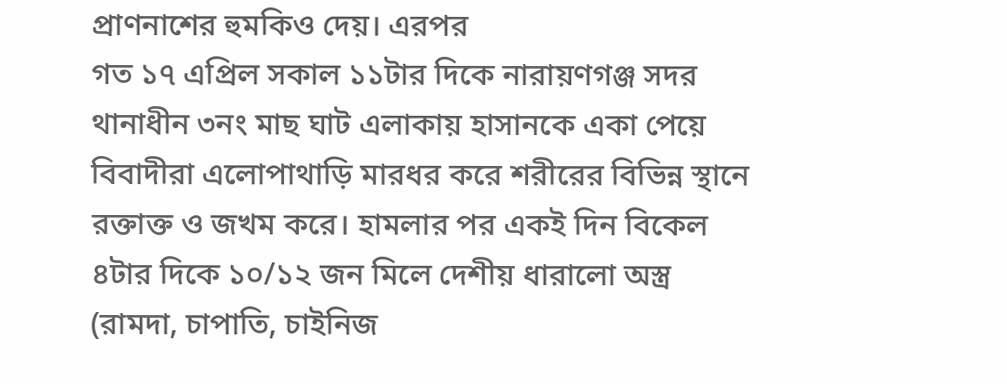প্রাণনাশের হুমকিও দেয়। এরপর
গত ১৭ এপ্রিল সকাল ১১টার দিকে নারায়ণগঞ্জ সদর থানাধীন ৩নং মাছ ঘাট এলাকায় হাসানকে একা পেয়ে বিবাদীরা এলোপাথাড়ি মারধর করে শরীরের বিভিন্ন স্থানে রক্তাক্ত ও জখম করে। হামলার পর একই দিন বিকেল ৪টার দিকে ১০/১২ জন মিলে দেশীয় ধারালো অস্ত্র (রামদা, চাপাতি, চাইনিজ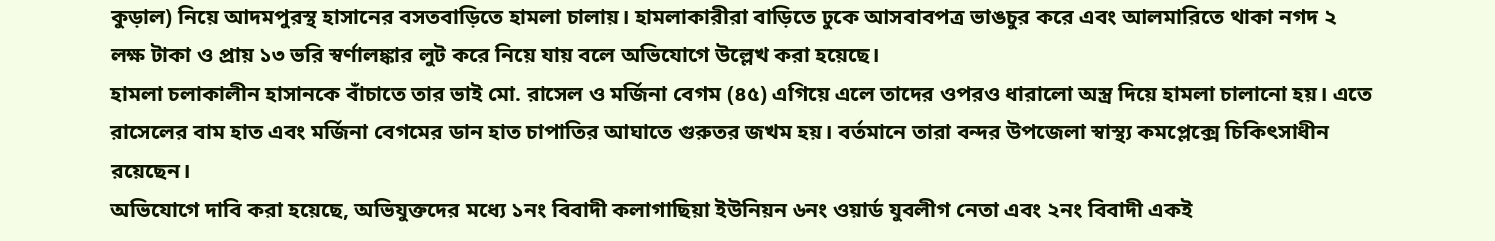কুড়াল) নিয়ে আদমপুরস্থ হাসানের বসতবাড়িতে হামলা চালায়। হামলাকারীরা বাড়িতে ঢুকে আসবাবপত্র ভাঙচুর করে এবং আলমারিতে থাকা নগদ ২ লক্ষ টাকা ও প্রায় ১৩ ভরি স্বর্ণালঙ্কার লুট করে নিয়ে যায় বলে অভিযোগে উল্লেখ করা হয়েছে।
হামলা চলাকালীন হাসানকে বাঁচাতে তার ভাই মো. রাসেল ও মর্জিনা বেগম (৪৫) এগিয়ে এলে তাদের ওপরও ধারালো অস্ত্র দিয়ে হামলা চালানো হয়। এতে রাসেলের বাম হাত এবং মর্জিনা বেগমের ডান হাত চাপাতির আঘাতে গুরুতর জখম হয়। বর্তমানে তারা বন্দর উপজেলা স্বাস্থ্য কমপ্লেক্সে চিকিৎসাধীন রয়েছেন।
অভিযোগে দাবি করা হয়েছে, অভিযুক্তদের মধ্যে ১নং বিবাদী কলাগাছিয়া ইউনিয়ন ৬নং ওয়ার্ড যুবলীগ নেতা এবং ২নং বিবাদী একই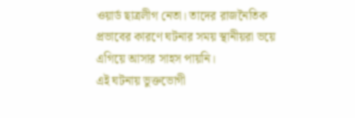ওয়ার্ড ছাত্রলীগ নেতা। তাদের রাজনৈতিক প্রভাবের কারণে ঘটনার সময় স্থানীয়রা ভয়ে এগিয়ে আসার সাহস পায়নি।
এই ঘটনায় ভুক্তভোগী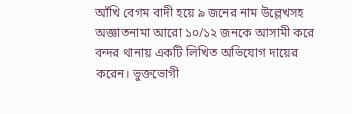আঁখি বেগম বাদী হয়ে ৯ জনের নাম উল্লেখসহ অজ্ঞাতনামা আরো ১০/১২ জনকে আসামী করে বন্দর থানায় একটি লিখিত অভিযোগ দায়ের করেন। ভুক্তভোগী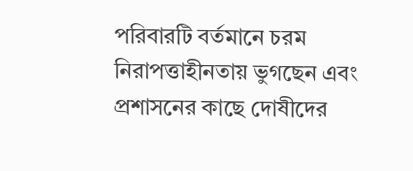পরিবারটি বর্তমানে চরম নিরাপত্তাহীনতায় ভুগছেন এবং প্রশাসনের কাছে দোষীদের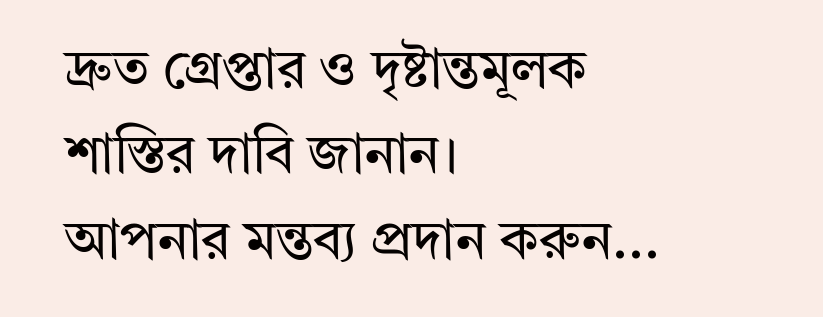দ্রুত গ্রেপ্তার ও দৃষ্টান্তমূলক শাস্তির দাবি জানান।
আপনার মন্তব্য প্রদান করুন...